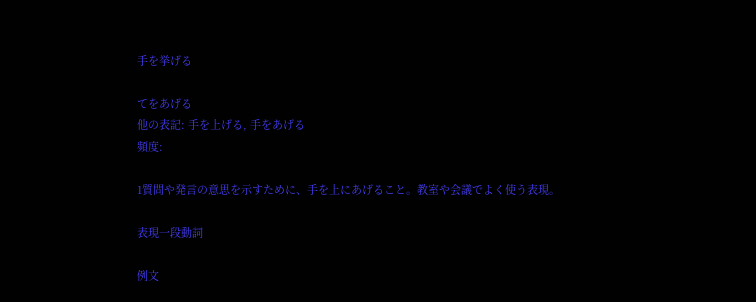手を挙げる

てをあげる
他の表記: 手を上げる, 手をあげる
頻度:

1質問や発言の意思を示すために、手を上にあげること。教室や会議でよく使う表現。

表現一段動詞

例文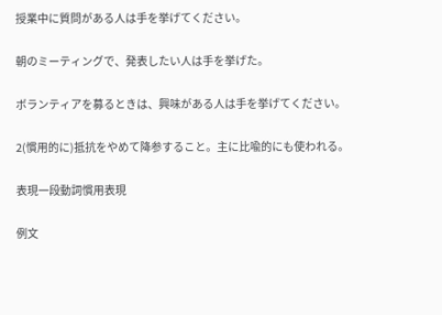授業中に質問がある人は手を挙げてください。

朝のミーティングで、発表したい人は手を挙げた。

ボランティアを募るときは、興味がある人は手を挙げてください。

2(慣用的に)抵抗をやめて降参すること。主に比喩的にも使われる。

表現一段動詞慣用表現

例文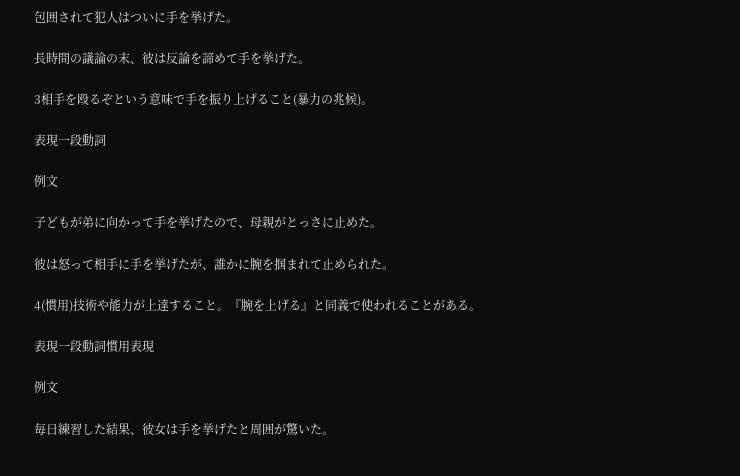包囲されて犯人はついに手を挙げた。

長時間の議論の末、彼は反論を諦めて手を挙げた。

3相手を殴るぞという意味で手を振り上げること(暴力の兆候)。

表現一段動詞

例文

子どもが弟に向かって手を挙げたので、母親がとっさに止めた。

彼は怒って相手に手を挙げたが、誰かに腕を掴まれて止められた。

4(慣用)技術や能力が上達すること。『腕を上げる』と同義で使われることがある。

表現一段動詞慣用表現

例文

毎日練習した結果、彼女は手を挙げたと周囲が驚いた。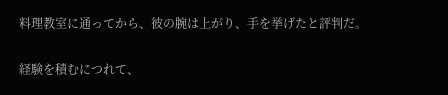料理教室に通ってから、彼の腕は上がり、手を挙げたと評判だ。

経験を積むにつれて、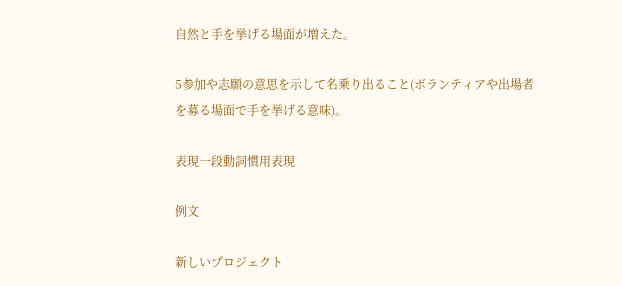自然と手を挙げる場面が増えた。

5参加や志願の意思を示して名乗り出ること(ボランティアや出場者を募る場面で手を挙げる意味)。

表現一段動詞慣用表現

例文

新しいプロジェクト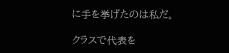に手を挙げたのは私だ。

クラスで代表を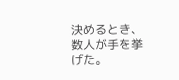決めるとき、数人が手を挙げた。